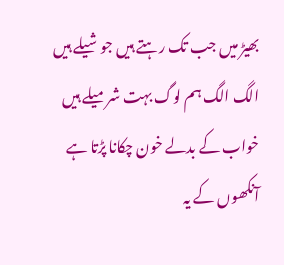بھیڑ میں جب تک رہتے ہیں جوشیلے ہیں
الگ الگ ہم لوگ بہت شرمیلے ہیں
خواب کے بدلے خون چکانا پڑتا ہے
آنکھوں کے یہ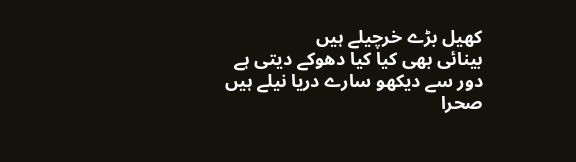کھیل بڑے خرچیلے ہیں
بینائی بھی کیا کیا دھوکے دیتی ہے
دور سے دیکھو سارے دریا نیلے ہیں
صحرا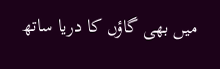میں بھی گاؤں کا دریا ساتھ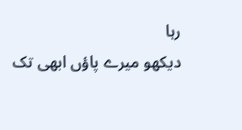رہا
دیکھو میرے پاؤں ابھی تک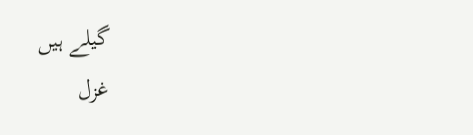گیلے ہیں
غزل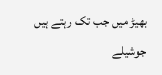بھیڑ میں جب تک رہتے ہیں جوشیلے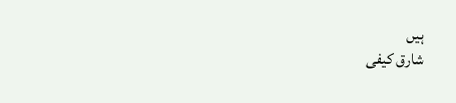ہیں
شارق کیفی